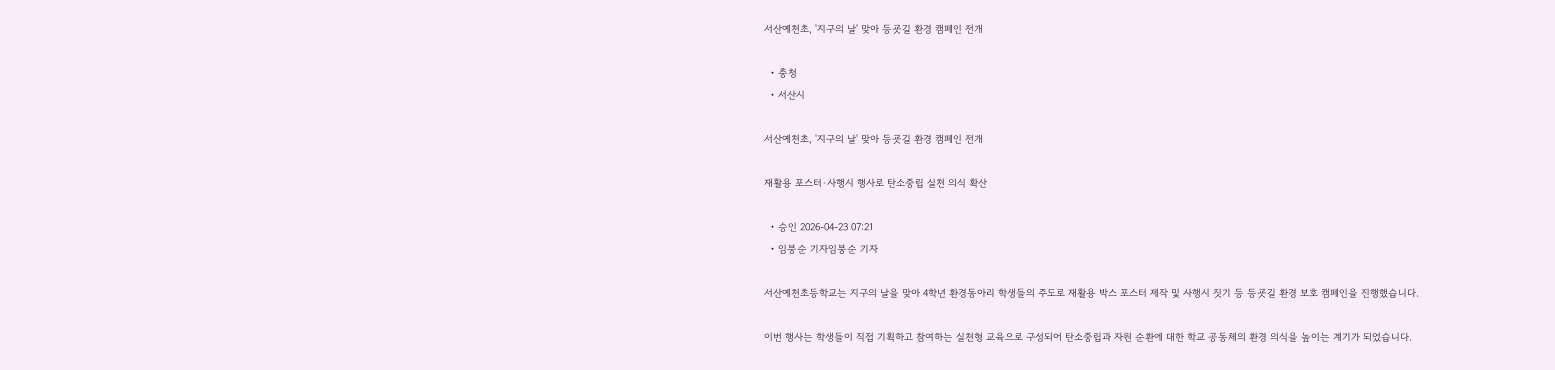서산예천초, '지구의 날' 맞아 등굣길 환경 캠페인 전개

  • 충청
  • 서산시

서산예천초, '지구의 날' 맞아 등굣길 환경 캠페인 전개

재활용 포스터·사행시 행사로 탄소중립 실천 의식 확산

  • 승인 2026-04-23 07:21
  • 임붕순 기자임붕순 기자

서산예천초등학교는 지구의 날을 맞아 4학년 환경동아리 학생들의 주도로 재활용 박스 포스터 제작 및 사행시 짓기 등 등굣길 환경 보호 캠페인을 진행했습니다.

이번 행사는 학생들이 직접 기획하고 참여하는 실천형 교육으로 구성되어 탄소중립과 자원 순환에 대한 학교 공동체의 환경 의식을 높이는 계기가 되었습니다.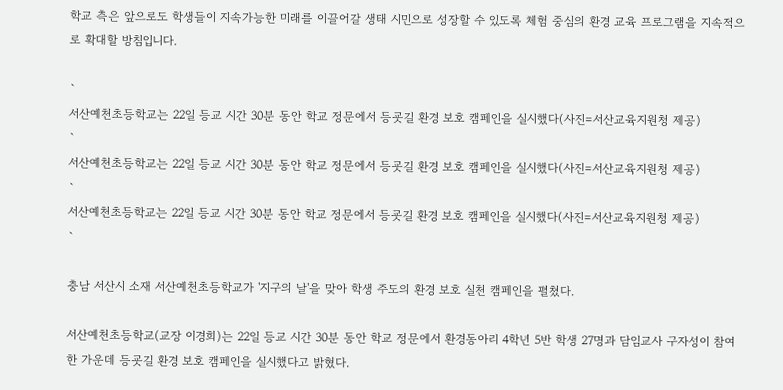학교 측은 앞으로도 학생들이 지속가능한 미래를 이끌어갈 생태 시민으로 성장할 수 있도록 체험 중심의 환경 교육 프로그램을 지속적으로 확대할 방침입니다.

`
서산예천초등학교는 22일 등교 시간 30분 동안 학교 정문에서 등굣길 환경 보호 캠페인을 실시했다(사진=서산교육지원청 제공)
`
서산예천초등학교는 22일 등교 시간 30분 동안 학교 정문에서 등굣길 환경 보호 캠페인을 실시했다(사진=서산교육지원청 제공)
`
서산예천초등학교는 22일 등교 시간 30분 동안 학교 정문에서 등굣길 환경 보호 캠페인을 실시했다(사진=서산교육지원청 제공)
`

충남 서산시 소재 서산예천초등학교가 '지구의 날'을 맞아 학생 주도의 환경 보호 실천 캠페인을 펼쳤다.

서산예천초등학교(교장 이경희)는 22일 등교 시간 30분 동안 학교 정문에서 환경동아리 4학년 5반 학생 27명과 담임교사 구자성이 참여한 가운데 등굣길 환경 보호 캠페인을 실시했다고 밝혔다.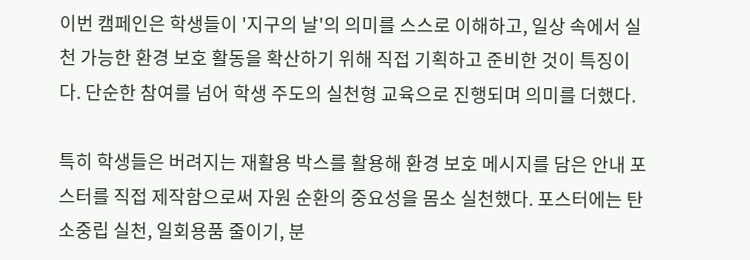이번 캠페인은 학생들이 '지구의 날'의 의미를 스스로 이해하고, 일상 속에서 실천 가능한 환경 보호 활동을 확산하기 위해 직접 기획하고 준비한 것이 특징이다. 단순한 참여를 넘어 학생 주도의 실천형 교육으로 진행되며 의미를 더했다.

특히 학생들은 버려지는 재활용 박스를 활용해 환경 보호 메시지를 담은 안내 포스터를 직접 제작함으로써 자원 순환의 중요성을 몸소 실천했다. 포스터에는 탄소중립 실천, 일회용품 줄이기, 분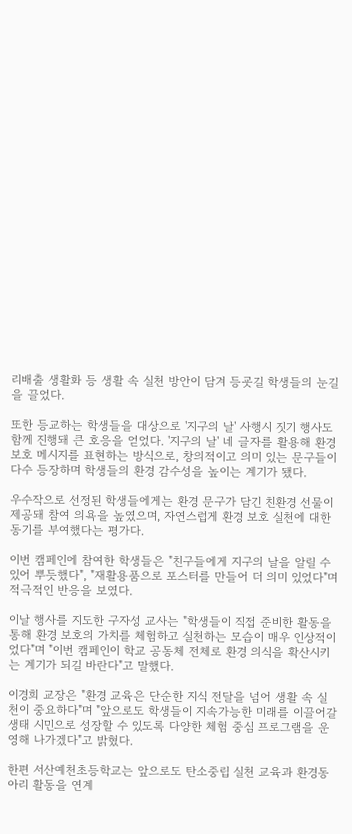리배출 생활화 등 생활 속 실천 방안이 담겨 등굣길 학생들의 눈길을 끌었다.

또한 등교하는 학생들을 대상으로 '지구의 날' 사행시 짓기 행사도 함께 진행돼 큰 호응을 얻었다. '지구의 날' 네 글자를 활용해 환경 보호 메시지를 표현하는 방식으로, 창의적이고 의미 있는 문구들이 다수 등장하며 학생들의 환경 감수성을 높이는 계기가 됐다.

우수작으로 선정된 학생들에게는 환경 문구가 담긴 친환경 선물이 제공돼 참여 의욕을 높였으며, 자연스럽게 환경 보호 실천에 대한 동기를 부여했다는 평가다.

이번 캠페인에 참여한 학생들은 "친구들에게 지구의 날을 알릴 수 있어 뿌듯했다", "재활용품으로 포스터를 만들어 더 의미 있었다"며 적극적인 반응을 보였다.

이날 행사를 지도한 구자성 교사는 "학생들이 직접 준비한 활동을 통해 환경 보호의 가치를 체험하고 실천하는 모습이 매우 인상적이었다"며 "이번 캠페인이 학교 공동체 전체로 환경 의식을 확산시키는 계기가 되길 바란다"고 말했다.

이경희 교장은 "환경 교육은 단순한 지식 전달을 넘어 생활 속 실천이 중요하다"며 "앞으로도 학생들이 지속가능한 미래를 이끌어갈 생태 시민으로 성장할 수 있도록 다양한 체험 중심 프로그램을 운영해 나가겠다"고 밝혔다.

한편 서산예천초등학교는 앞으로도 탄소중립 실천 교육과 환경동아리 활동을 연계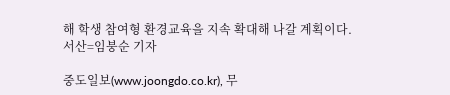해 학생 참여형 환경교육을 지속 확대해 나갈 계획이다.
서산=임붕순 기자

중도일보(www.joongdo.co.kr), 무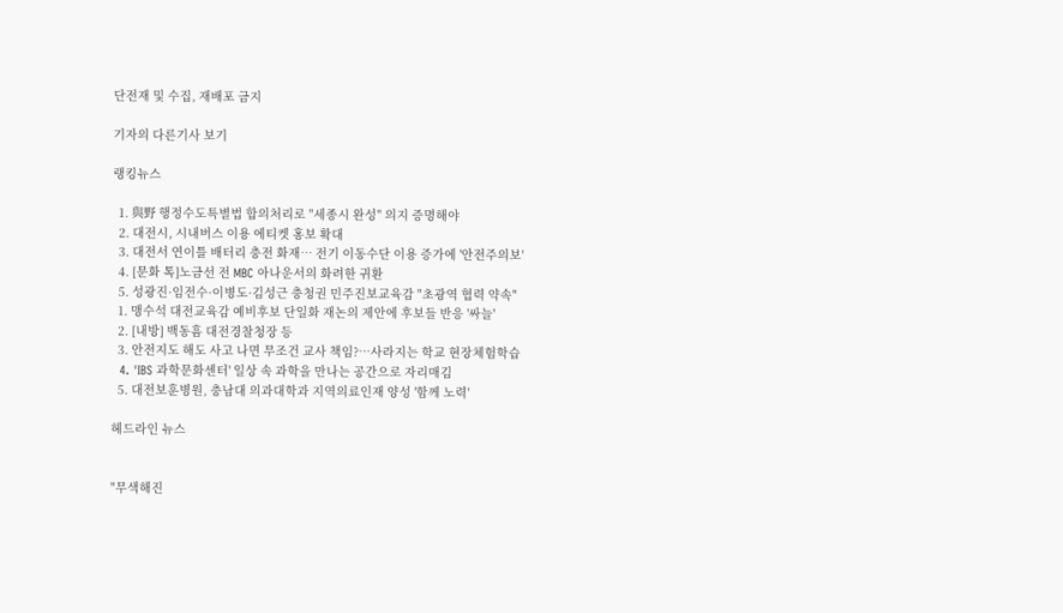단전재 및 수집, 재배포 금지

기자의 다른기사 보기

랭킹뉴스

  1. 與野 행정수도특별법 합의처리로 "세종시 완성" 의지 증명해야
  2. 대전시, 시내버스 이용 에티켓 홍보 확대
  3. 대전서 연이틀 배터리 충전 화재… 전기 이동수단 이용 증가에 '안전주의보'
  4. [문화 톡]노금선 전 MBC 아나운서의 화려한 귀환
  5. 성광진·임전수·이병도·김성근 충청권 민주진보교육감 "초광역 협력 약속"
  1. 맹수석 대전교육감 예비후보 단일화 재논의 제안에 후보들 반응 '싸늘'
  2. [내방] 백동흠 대전경찰청장 등
  3. 안전지도 해도 사고 나면 무조건 교사 책임?…사라지는 학교 현장체험학습
  4. 'IBS 과학문화센터' 일상 속 과학을 만나는 공간으로 자리매김
  5. 대전보훈병원, 충남대 의과대학과 지역의료인재 양성 '함께 노력'

헤드라인 뉴스


"무색해진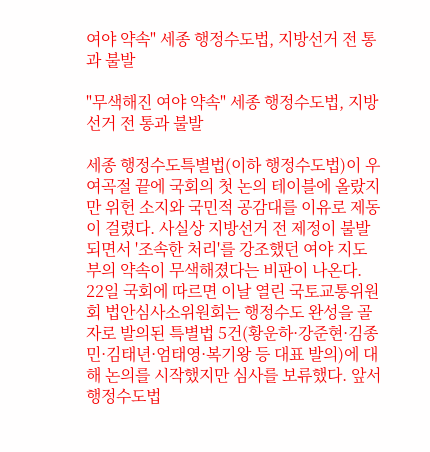여야 약속" 세종 행정수도법, 지방선거 전 통과 불발

"무색해진 여야 약속" 세종 행정수도법, 지방선거 전 통과 불발

세종 행정수도특별법(이하 행정수도법)이 우여곡절 끝에 국회의 첫 논의 테이블에 올랐지만 위헌 소지와 국민적 공감대를 이유로 제동이 걸렸다. 사실상 지방선거 전 제정이 불발되면서 '조속한 처리'를 강조했던 여야 지도부의 약속이 무색해졌다는 비판이 나온다. 22일 국회에 따르면 이날 열린 국토교통위원회 법안심사소위원회는 행정수도 완성을 골자로 발의된 특별법 5건(황운하·강준현·김종민·김태년·엄태영·복기왕 등 대표 발의)에 대해 논의를 시작했지만 심사를 보류했다. 앞서 행정수도법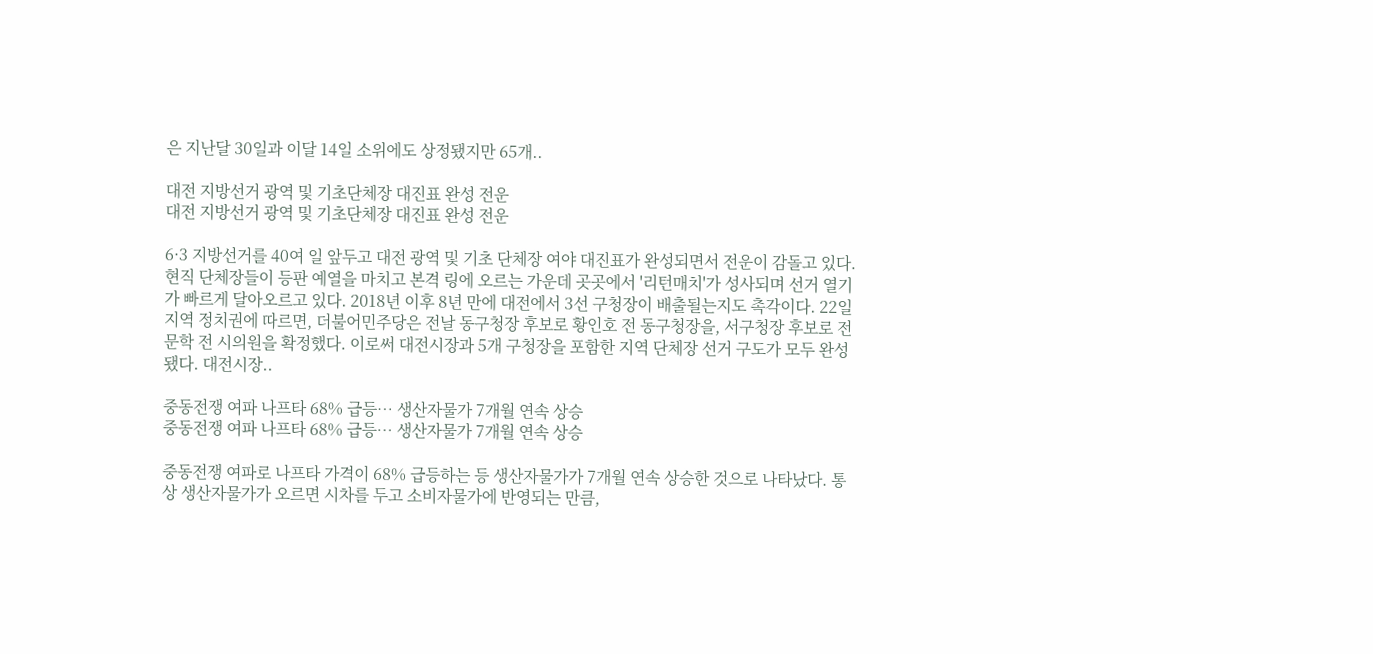은 지난달 30일과 이달 14일 소위에도 상정됐지만 65개..

대전 지방선거 광역 및 기초단체장 대진표 완성 전운
대전 지방선거 광역 및 기초단체장 대진표 완성 전운

6·3 지방선거를 40여 일 앞두고 대전 광역 및 기초 단체장 여야 대진표가 완성되면서 전운이 감돌고 있다. 현직 단체장들이 등판 예열을 마치고 본격 링에 오르는 가운데 곳곳에서 '리턴매치'가 성사되며 선거 열기가 빠르게 달아오르고 있다. 2018년 이후 8년 만에 대전에서 3선 구청장이 배출될는지도 촉각이다. 22일 지역 정치권에 따르면, 더불어민주당은 전날 동구청장 후보로 황인호 전 동구청장을, 서구청장 후보로 전문학 전 시의원을 확정했다. 이로써 대전시장과 5개 구청장을 포함한 지역 단체장 선거 구도가 모두 완성됐다. 대전시장..

중동전쟁 여파 나프타 68% 급등… 생산자물가 7개월 연속 상승
중동전쟁 여파 나프타 68% 급등… 생산자물가 7개월 연속 상승

중동전쟁 여파로 나프타 가격이 68% 급등하는 등 생산자물가가 7개월 연속 상승한 것으로 나타났다. 통상 생산자물가가 오르면 시차를 두고 소비자물가에 반영되는 만큼,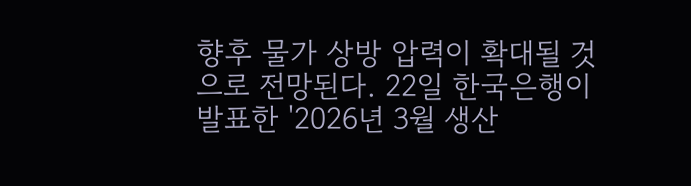향후 물가 상방 압력이 확대될 것으로 전망된다. 22일 한국은행이 발표한 '2026년 3월 생산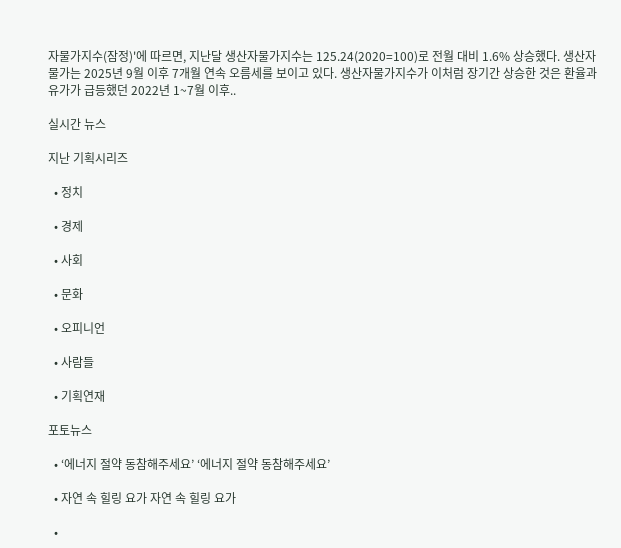자물가지수(잠정)'에 따르면, 지난달 생산자물가지수는 125.24(2020=100)로 전월 대비 1.6% 상승했다. 생산자물가는 2025년 9월 이후 7개월 연속 오름세를 보이고 있다. 생산자물가지수가 이처럼 장기간 상승한 것은 환율과 유가가 급등했던 2022년 1~7월 이후..

실시간 뉴스

지난 기획시리즈

  • 정치

  • 경제

  • 사회

  • 문화

  • 오피니언

  • 사람들

  • 기획연재

포토뉴스

  • ‘에너지 절약 동참해주세요’ ‘에너지 절약 동참해주세요’

  • 자연 속 힐링 요가 자연 속 힐링 요가

  •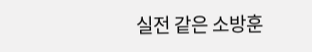실전 같은 소방훈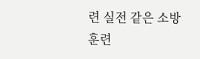련 실전 같은 소방훈련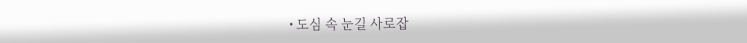• 도심 속 눈길 사로잡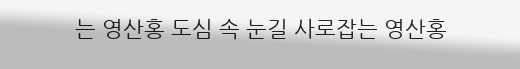는 영산홍 도심 속 눈길 사로잡는 영산홍